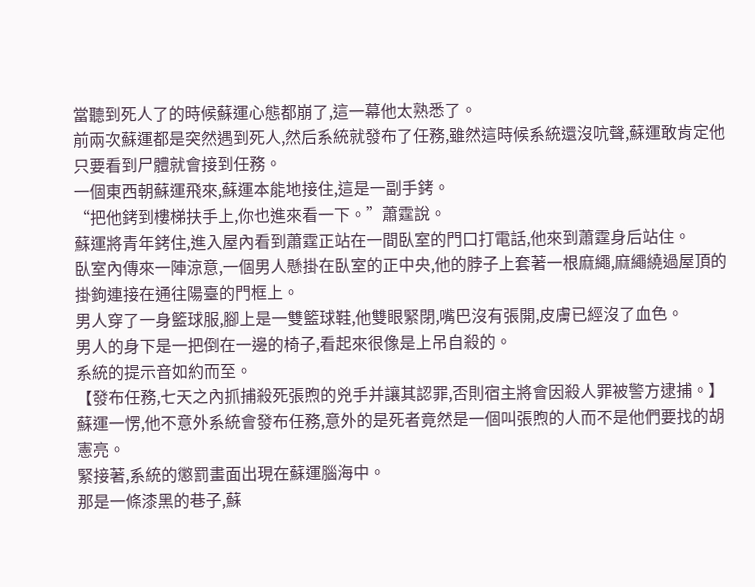當聽到死人了的時候蘇運心態都崩了,這一幕他太熟悉了。
前兩次蘇運都是突然遇到死人,然后系統就發布了任務,雖然這時候系統還沒吭聲,蘇運敢肯定他只要看到尸體就會接到任務。
一個東西朝蘇運飛來,蘇運本能地接住,這是一副手銬。
“把他銬到樓梯扶手上,你也進來看一下。”蕭霆說。
蘇運將青年銬住,進入屋內看到蕭霆正站在一間臥室的門口打電話,他來到蕭霆身后站住。
臥室內傳來一陣涼意,一個男人懸掛在臥室的正中央,他的脖子上套著一根麻繩,麻繩繞過屋頂的掛鉤連接在通往陽臺的門框上。
男人穿了一身籃球服,腳上是一雙籃球鞋,他雙眼緊閉,嘴巴沒有張開,皮膚已經沒了血色。
男人的身下是一把倒在一邊的椅子,看起來很像是上吊自殺的。
系統的提示音如約而至。
【發布任務,七天之內抓捕殺死張煦的兇手并讓其認罪,否則宿主將會因殺人罪被警方逮捕。】
蘇運一愣,他不意外系統會發布任務,意外的是死者竟然是一個叫張煦的人而不是他們要找的胡憲亮。
緊接著,系統的懲罰畫面出現在蘇運腦海中。
那是一條漆黑的巷子,蘇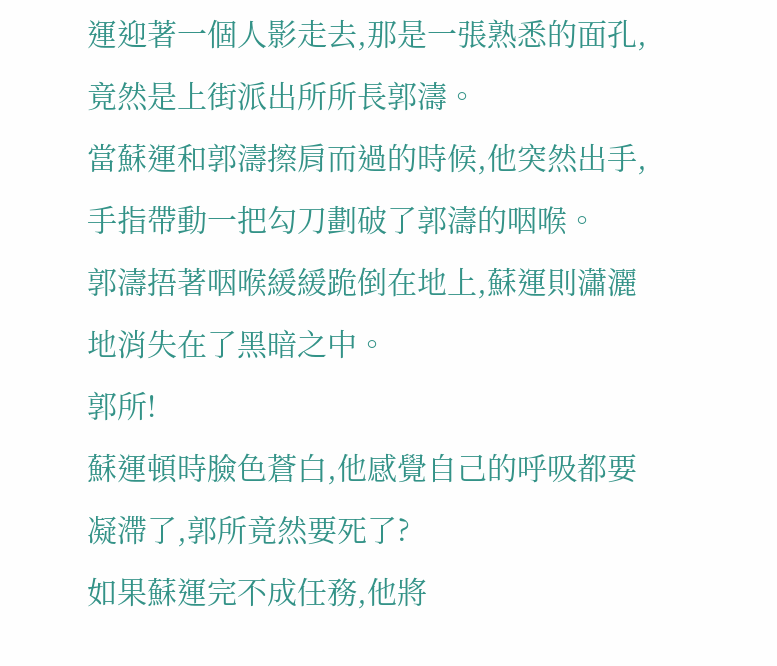運迎著一個人影走去,那是一張熟悉的面孔,竟然是上街派出所所長郭濤。
當蘇運和郭濤擦肩而過的時候,他突然出手,手指帶動一把勾刀劃破了郭濤的咽喉。
郭濤捂著咽喉緩緩跪倒在地上,蘇運則瀟灑地消失在了黑暗之中。
郭所!
蘇運頓時臉色蒼白,他感覺自己的呼吸都要凝滯了,郭所竟然要死了?
如果蘇運完不成任務,他將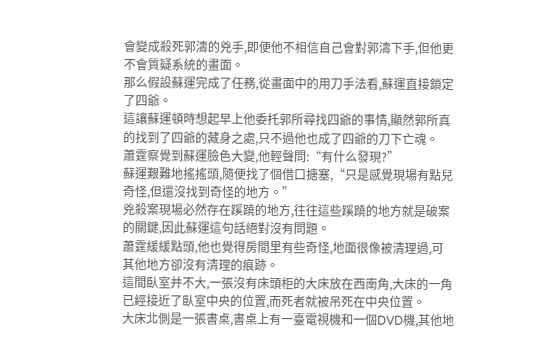會變成殺死郭濤的兇手,即便他不相信自己會對郭濤下手,但他更不會質疑系統的畫面。
那么假設蘇運完成了任務,從畫面中的用刀手法看,蘇運直接鎖定了四爺。
這讓蘇運頓時想起早上他委托郭所尋找四爺的事情,顯然郭所真的找到了四爺的藏身之處,只不過他也成了四爺的刀下亡魂。
蕭霆察覺到蘇運臉色大變,他輕聲問:“有什么發現?”
蘇運艱難地搖搖頭,隨便找了個借口搪塞,“只是感覺現場有點兒奇怪,但還沒找到奇怪的地方。”
兇殺案現場必然存在蹊蹺的地方,往往這些蹊蹺的地方就是破案的關鍵,因此蘇運這句話絕對沒有問題。
蕭霆緩緩點頭,他也覺得房間里有些奇怪,地面很像被清理過,可其他地方卻沒有清理的痕跡。
這間臥室并不大,一張沒有床頭柜的大床放在西南角,大床的一角已經接近了臥室中央的位置,而死者就被吊死在中央位置。
大床北側是一張書桌,書桌上有一臺電視機和一個DVD機,其他地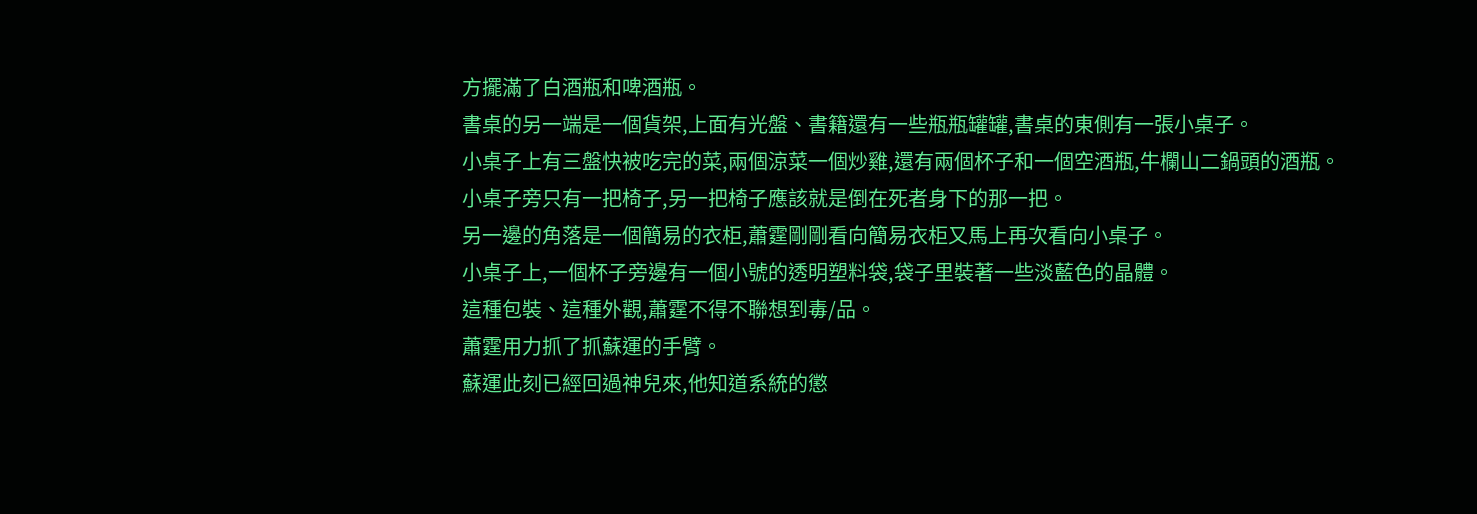方擺滿了白酒瓶和啤酒瓶。
書桌的另一端是一個貨架,上面有光盤、書籍還有一些瓶瓶罐罐,書桌的東側有一張小桌子。
小桌子上有三盤快被吃完的菜,兩個涼菜一個炒雞,還有兩個杯子和一個空酒瓶,牛欄山二鍋頭的酒瓶。
小桌子旁只有一把椅子,另一把椅子應該就是倒在死者身下的那一把。
另一邊的角落是一個簡易的衣柜,蕭霆剛剛看向簡易衣柜又馬上再次看向小桌子。
小桌子上,一個杯子旁邊有一個小號的透明塑料袋,袋子里裝著一些淡藍色的晶體。
這種包裝、這種外觀,蕭霆不得不聯想到毒/品。
蕭霆用力抓了抓蘇運的手臂。
蘇運此刻已經回過神兒來,他知道系統的懲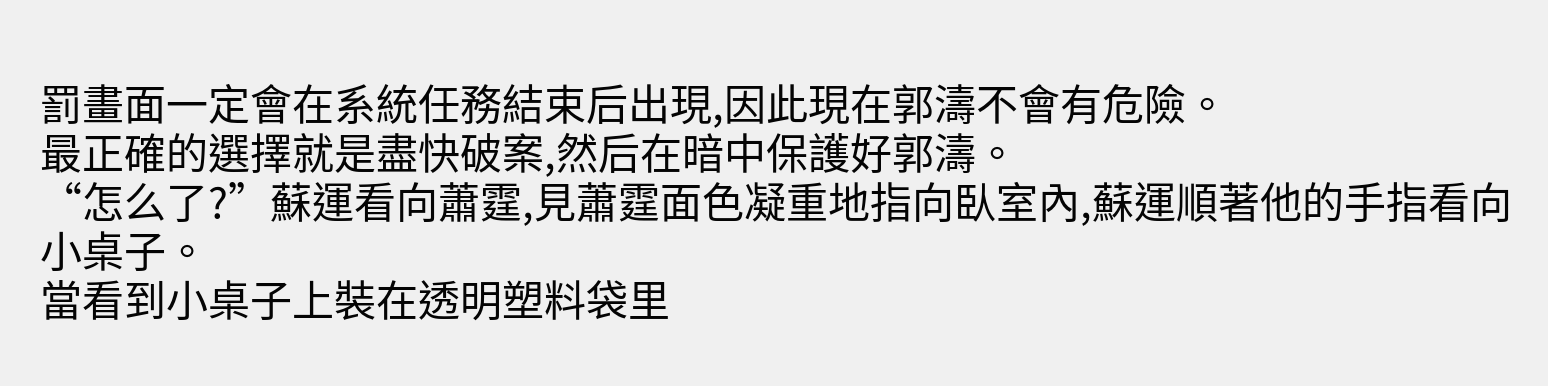罰畫面一定會在系統任務結束后出現,因此現在郭濤不會有危險。
最正確的選擇就是盡快破案,然后在暗中保護好郭濤。
“怎么了?”蘇運看向蕭霆,見蕭霆面色凝重地指向臥室內,蘇運順著他的手指看向小桌子。
當看到小桌子上裝在透明塑料袋里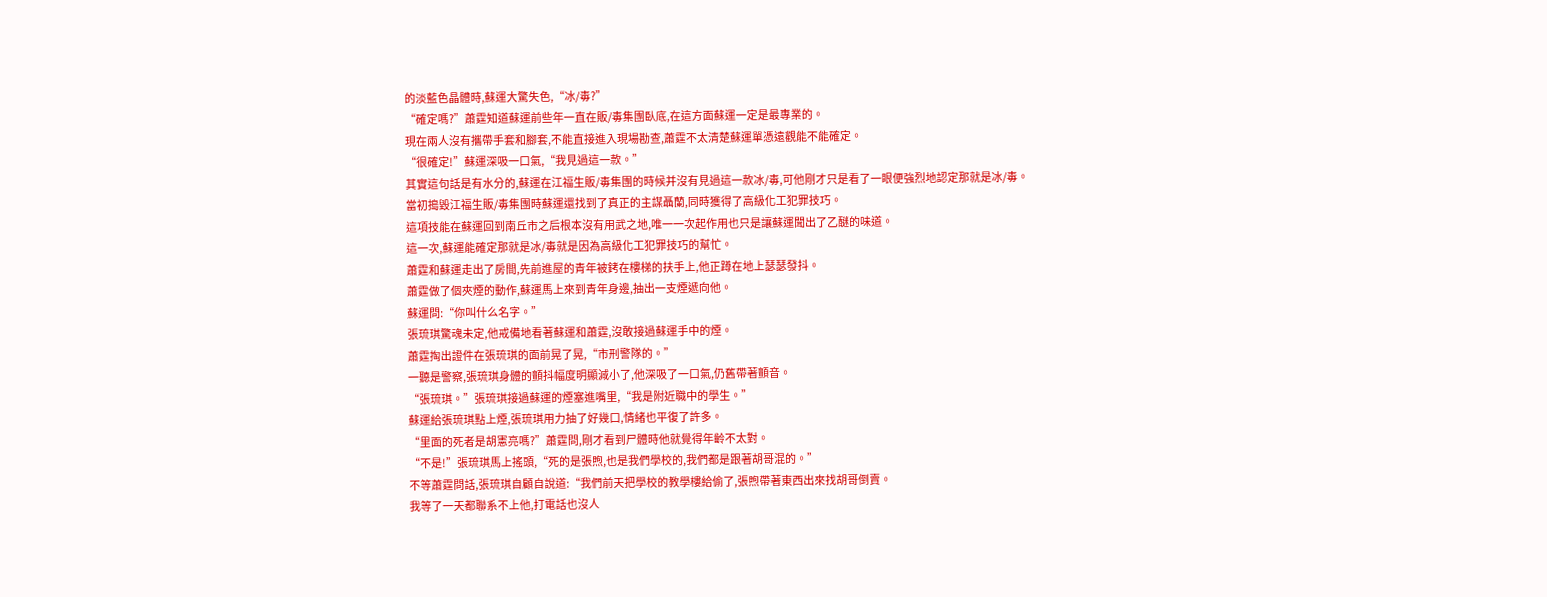的淡藍色晶體時,蘇運大驚失色,“冰/毒?”
“確定嗎?”蕭霆知道蘇運前些年一直在販/毒集團臥底,在這方面蘇運一定是最專業的。
現在兩人沒有攜帶手套和腳套,不能直接進入現場勘查,蕭霆不太清楚蘇運單憑遠觀能不能確定。
“很確定!”蘇運深吸一口氣,“我見過這一款。”
其實這句話是有水分的,蘇運在江福生販/毒集團的時候并沒有見過這一款冰/毒,可他剛才只是看了一眼便強烈地認定那就是冰/毒。
當初搗毀江福生販/毒集團時蘇運還找到了真正的主謀聶蘭,同時獲得了高級化工犯罪技巧。
這項技能在蘇運回到南丘市之后根本沒有用武之地,唯一一次起作用也只是讓蘇運聞出了乙醚的味道。
這一次,蘇運能確定那就是冰/毒就是因為高級化工犯罪技巧的幫忙。
蕭霆和蘇運走出了房間,先前進屋的青年被銬在樓梯的扶手上,他正蹲在地上瑟瑟發抖。
蕭霆做了個夾煙的動作,蘇運馬上來到青年身邊,抽出一支煙遞向他。
蘇運問:“你叫什么名字。”
張琉琪驚魂未定,他戒備地看著蘇運和蕭霆,沒敢接過蘇運手中的煙。
蕭霆掏出證件在張琉琪的面前晃了晃,“市刑警隊的。”
一聽是警察,張琉琪身體的顫抖幅度明顯減小了,他深吸了一口氣,仍舊帶著顫音。
“張琉琪。”張琉琪接過蘇運的煙塞進嘴里,“我是附近職中的學生。”
蘇運給張琉琪點上煙,張琉琪用力抽了好幾口,情緒也平復了許多。
“里面的死者是胡憲亮嗎?”蕭霆問,剛才看到尸體時他就覺得年齡不太對。
“不是!”張琉琪馬上搖頭,“死的是張煦,也是我們學校的,我們都是跟著胡哥混的。”
不等蕭霆問話,張琉琪自顧自說道:“我們前天把學校的教學樓給偷了,張煦帶著東西出來找胡哥倒賣。
我等了一天都聯系不上他,打電話也沒人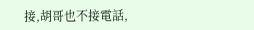接,胡哥也不接電話,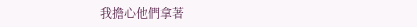我擔心他們拿著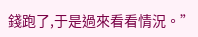錢跑了,于是過來看看情況。”